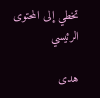تخطي إلى المحتوى الرئيسي

هدى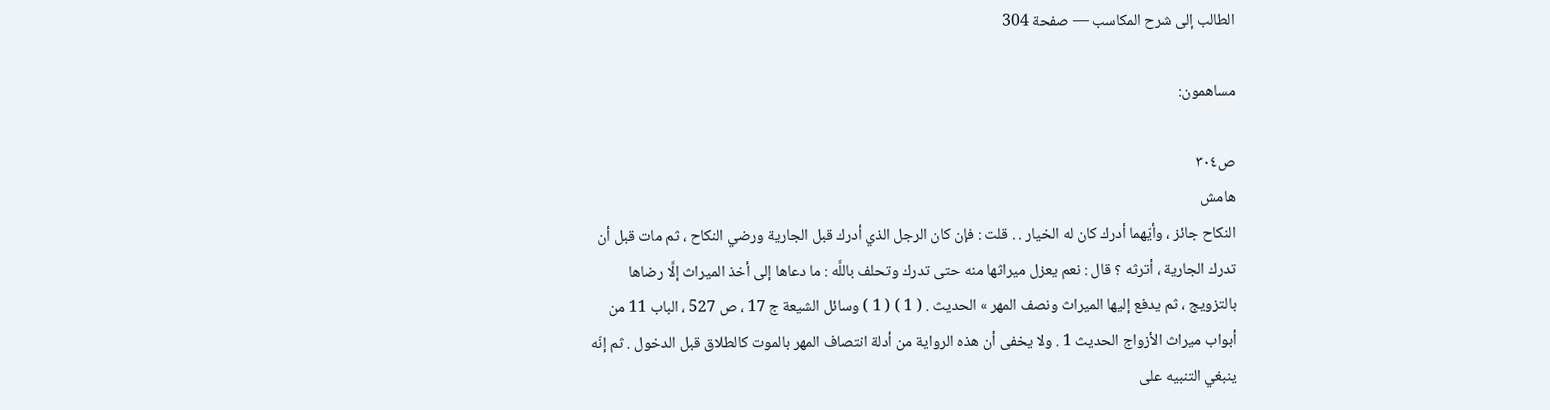الطالب إلى شرح المكاسب — صفحة 304

مساهمون:

ص٣٠٤
هامش
النكاح جائز ، وأيّهما أدرك كان له الخيار . . قلت : فإن كان الرجل الذي أدرك قبل الجارية ورضي النكاح ، ثم مات قبل أن تدرك الجارية ، أترثه ؟ قال : نعم يعزل ميراثها منه حتى تدرك وتحلف باللَّه : ما دعاها إلى أخذ الميراث إلَّا رضاها بالتزويج ، ثم يدفع إليها الميراث ونصف المهر » الحديث . ( 1 ) ( 1 ) وسائل الشيعة ج 17 ، ص 527 ، الباب 11 من أبواب ميراث الأزواج الحديث 1 . ولا يخفى أن هذه الرواية من أدلة انتصاف المهر بالموت كالطلاق قبل الدخول . ثم إنّه ينبغي التنبيه على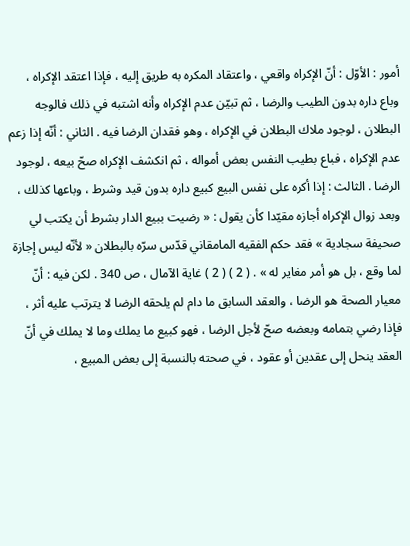أمور : الأوّل : أنّ الإكراه واقعي ، واعتقاد المكره به طريق إليه ، فإذا اعتقد الإكراه ، وباع داره بدون الطيب والرضا ، ثم تبيّن عدم الإكراه وأنه اشتبه في ذلك فالوجه البطلان ، لوجود ملاك البطلان في الإكراه ، وهو فقدان الرضا فيه . الثاني : أنّه إذا زعم عدم الإكراه ، فباع بطيب النفس بعض أمواله ، ثم انكشف الإكراه صحّ بيعه ، لوجود الرضا . الثالث : إذا أكره على نفس البيع كبيع داره بدون قيد وشرط ، وباعها كذلك ، وبعد زوال الإكراه أجازه مقيّدا كأن يقول : « رضيت ببيع الدار بشرط أن يكتب لي صحيفة سجادية » فقد حكم الفقيه المامقاني قدّس سرّه بالبطلان « لأنّه ليس إجازة لما وقع ، بل هو أمر مغاير له » . ( 2 ) ( 2 ) غاية الآمال ، ص 340 . لكن فيه : أنّ معيار الصحة هو الرضا ، والعقد السابق ما دام لم يلحقه الرضا لا يترتب عليه أثر ، فإذا رضي بتمامه وبعضه صحّ لأجل الرضا ، فهو كبيع ما يملك وما لا يملك في أنّ العقد ينحل إلى عقدين أو عقود ، في صحته بالنسبة إلى بعض المبيع ،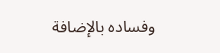وفساده بالإضافة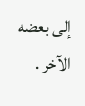إلى بعضه الآخر .